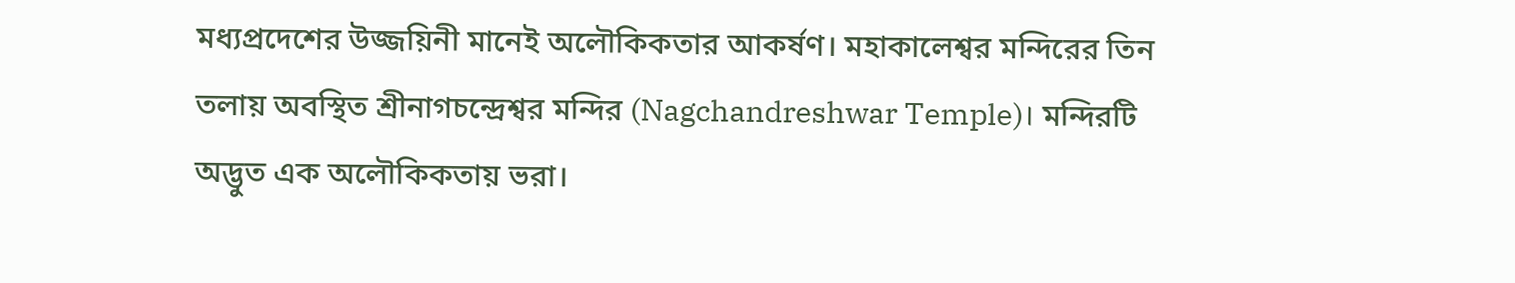মধ্যপ্রদেশের উজ্জয়িনী মানেই অলৌকিকতার আকর্ষণ। মহাকালেশ্বর মন্দিরের তিন তলায় অবস্থিত শ্রীনাগচন্দ্রেশ্বর মন্দির (Nagchandreshwar Temple)। মন্দিরটি অদ্ভুত এক অলৌকিকতায় ভরা।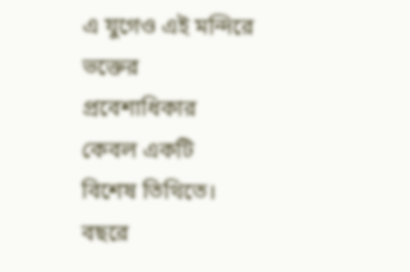এ যুগেও এই মন্দিরে ভক্তের প্রবেশাধিকার কেবল একটি বিশেষ তিথিতে। বছরে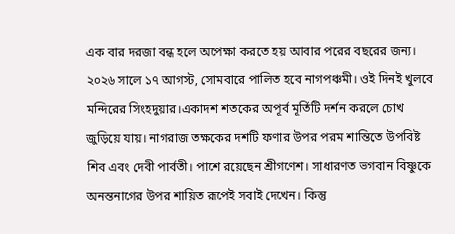এক বার দরজা বন্ধ হলে অপেক্ষা করতে হয় আবার পরের বছরের জন্য। ২০২৬ সালে ১৭ আগস্ট, সোমবারে পালিত হবে নাগপঞ্চমী। ওই দিনই খুলবে মন্দিরের সিংহদুয়ার।একাদশ শতকের অপূর্ব মূর্তিটি দর্শন করলে চোখ জুড়িয়ে যায়। নাগরাজ তক্ষকের দশটি ফণার উপর পরম শান্তিতে উপবিষ্ট শিব এবং দেবী পার্বতী। পাশে রয়েছেন শ্রীগণেশ। সাধারণত ভগবান বিষ্ণুকে অনন্তনাগের উপর শায়িত রূপেই সবাই দেখেন। কিন্তু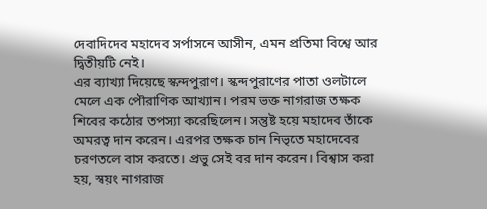দেবাদিদেব মহাদেব সর্পাসনে আসীন, এমন প্রতিমা বিশ্বে আর দ্বিতীয়টি নেই।
এর ব্যাখ্যা দিয়েছে স্কন্দপুরাণ। স্কন্দপুরাণের পাতা ওলটালে মেলে এক পৌরাণিক আখ্যান। পরম ভক্ত নাগরাজ তক্ষক শিবের কঠোর তপস্যা করেছিলেন। সন্তুষ্ট হয়ে মহাদেব তাঁকে অমরত্ব দান করেন। এরপর তক্ষক চান নিভৃতে মহাদেবের চরণতলে বাস করতে। প্রভু সেই বর দান করেন। বিশ্বাস করা হয়, স্বয়ং নাগরাজ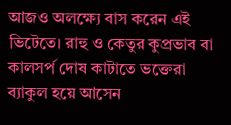আজও অলক্ষ্যে বাস করেন এই ভিটেতে। রাহু ও কেতুর কুপ্রভাব বা কালসর্প দোষ কাটাতে ভক্তেরা ব্যাকুল হয়ে আসেন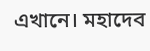এখানে। মহাদেব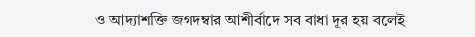ও আদ্যাশক্তি জগদম্বার আশীর্বাদে সব বাধা দূর হয় বলেই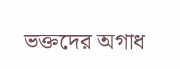ভক্তদের অগাধ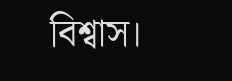বিশ্বাস।